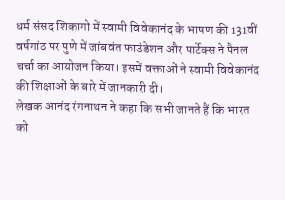धर्म संसद शिकागो में स्वामी विवेकानंद के भाषण की 131वीं वर्षगांठ पर पुणे में जांबवंत फाउंडेशन और पार्टेक्स ने पैनल चर्चा का आयोजन किया। इसमें वक्ताओं ने स्वामी विवेकानंद की शिक्षाओं के बारे में जानकारी दी।
लेखक आनंद रंगनाथन ने कहा कि सभी जानते हैं कि भारत को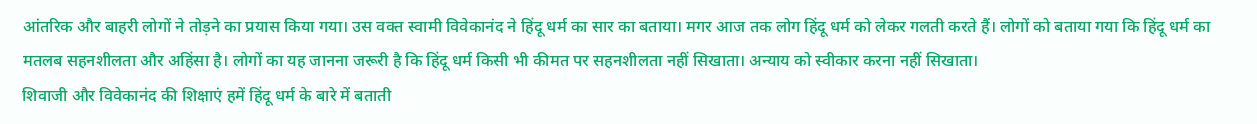आंतरिक और बाहरी लोगों ने तोड़ने का प्रयास किया गया। उस वक्त स्वामी विवेकानंद ने हिंदू धर्म का सार का बताया। मगर आज तक लोग हिंदू धर्म को लेकर गलती करते हैं। लोगों को बताया गया कि हिंदू धर्म का मतलब सहनशीलता और अहिंसा है। लोगों का यह जानना जरूरी है कि हिंदू धर्म किसी भी कीमत पर सहनशीलता नहीं सिखाता। अन्याय को स्वीकार करना नहीं सिखाता।
शिवाजी और विवेकानंद की शिक्षाएं हमें हिंदू धर्म के बारे में बताती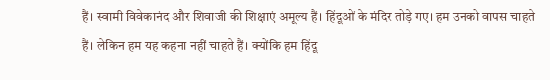हैं। स्वामी विवेकानंद और शिवाजी की शिक्षाएं अमूल्य हैं। हिंदूओं के मंदिर तोड़े गए। हम उनको वापस चाहते हैं। लेकिन हम यह कहना नहीं चाहते हैं। क्योंकि हम हिंदू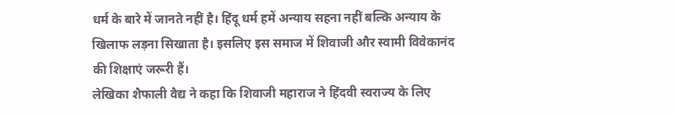धर्म के बारे में जानते नहीं है। हिंदू धर्म हमें अन्याय सहना नहीं बल्कि अन्याय के खिलाफ लड़ना सिखाता है। इसलिए इस समाज में शिवाजी और स्वामी विवेकानंद की शिक्षाएं जरूरी हैं।
लेखिका शैफाली वैद्य ने कहा कि शिवाजी महाराज ने हिंदवी स्वराज्य के लिए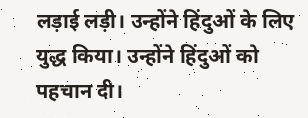लड़ाई लड़ी। उन्होंने हिंदुओं के लिए युद्ध किया। उन्होंने हिंदुओं को पहचान दी।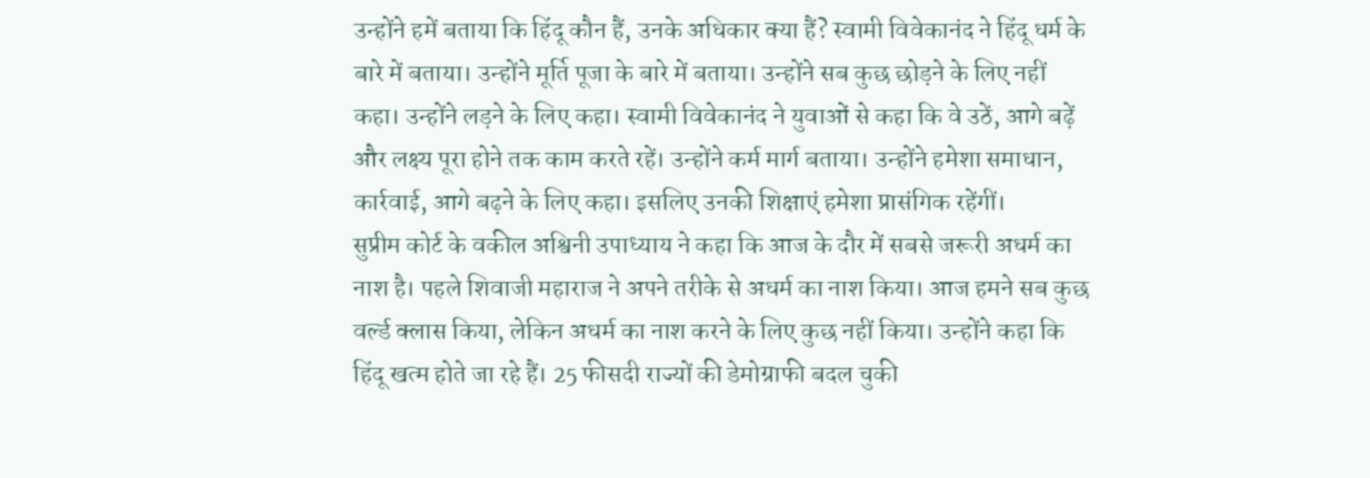उन्होंने हमें बताया कि हिंदू कौन हैं, उनके अधिकार क्या हैं? स्वामी विवेकानंद ने हिंदू धर्म के बारे में बताया। उन्होंने मूर्ति पूजा के बारे में बताया। उन्होंने सब कुछ छोड़ने के लिए नहीं कहा। उन्होंने लड़ने के लिए कहा। स्वामी विवेकानंद ने युवाओं से कहा कि वे उठें, आगे बढ़ें और लक्ष्य पूरा होने तक काम करते रहें। उन्होंने कर्म मार्ग बताया। उन्होंने हमेशा समाधान, कार्रवाई, आगे बढ़ने के लिए कहा। इसलिए उनकी शिक्षाएं हमेशा प्रासंगिक रहेंगीं।
सुप्रीम कोर्ट के वकील अश्विनी उपाध्याय ने कहा कि आज के दौर में सबसे जरूरी अधर्म का नाश है। पहले शिवाजी महाराज ने अपने तरीके से अधर्म का नाश किया। आज हमने सब कुछ वर्ल्ड क्लास किया, लेकिन अधर्म का नाश करने के लिए कुछ नहीं किया। उन्होंने कहा कि हिंदू खत्म होते जा रहे हैं। 25 फीसदी राज्यों की डेमोग्राफी बदल चुकी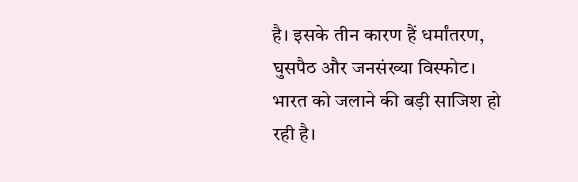है। इसके तीन कारण हैं धर्मांतरण, घुसपैठ और जनसंख्या विस्फोट। भारत को जलाने की बड़ी साजिश हो रही है।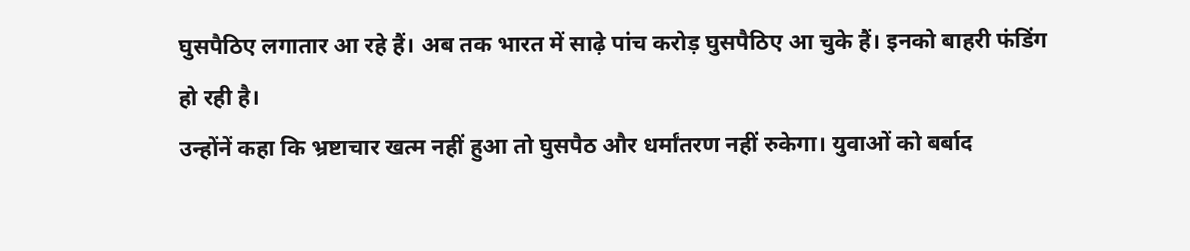घुसपैठिए लगातार आ रहे हैं। अब तक भारत में साढ़े पांच करोड़ घुसपैठिए आ चुके हैं। इनको बाहरी फंडिंग हो रही है।
उन्होंनें कहा कि भ्रष्टाचार खत्म नहीं हुआ तो घुसपैठ और धर्मांतरण नहीं रुकेगा। युवाओं को बर्बाद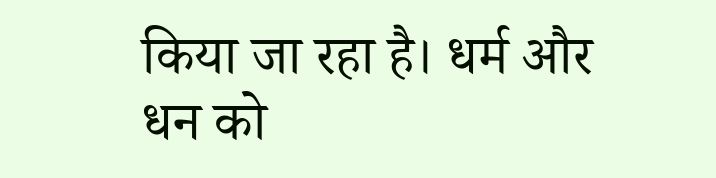किया जा रहा है। धर्म और धन को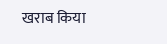खराब किया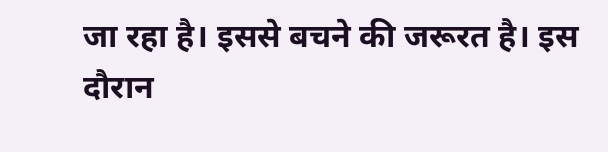जा रहा है। इससे बचने की जरूरत है। इस दौरान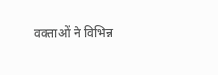वक्ताओं ने विभिन्न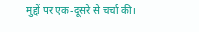मुद्दों पर एक-दूसरे से चर्चा की।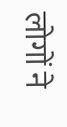लोगों ने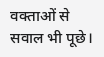वक्ताओं से सवाल भी पूछे।